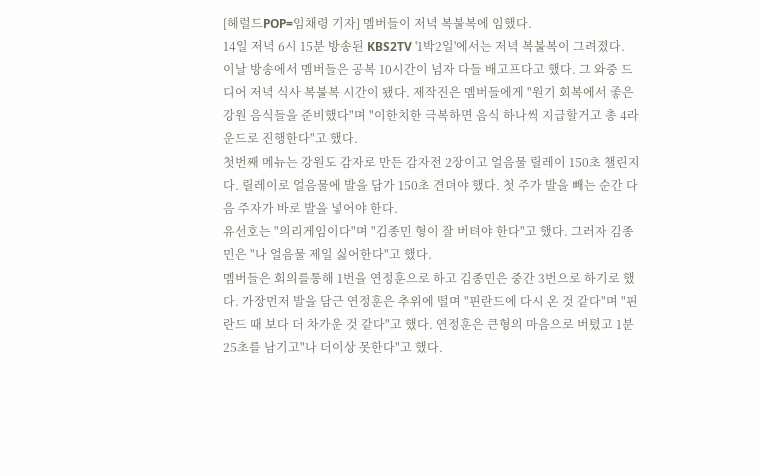[헤럴드POP=임채령 기자] 멤버들이 저녁 복불복에 임했다.
14일 저녁 6시 15분 방송된 KBS2TV '1박2일'에서는 저녁 복불복이 그려졌다.
이날 방송에서 멤버들은 공복 10시간이 넘자 다들 배고프다고 했다. 그 와중 드디어 저녁 식사 복불복 시간이 됐다. 제작진은 멤버들에게 "원기 회복에서 좋은 강원 음식들을 준비했다"며 "이한치한 극복하면 음식 하나씩 지급할거고 총 4라운드로 진행한다"고 했다.
첫번째 메뉴는 강원도 감자로 만든 감자전 2장이고 얼음물 릴레이 150초 챌린지다. 릴레이로 얼음물에 발을 담가 150초 견뎌야 했다. 첫 주가 발을 빼는 순간 다음 주자가 바로 발을 넣어야 한다.
유선호는 "의리게임이다"며 "김종민 형이 잘 버텨야 한다"고 했다. 그러자 김종민은 "나 얼음물 제일 싫어한다"고 했다.
멤버들은 회의를통해 1번을 연정훈으로 하고 김종민은 중간 3번으로 하기로 했다. 가장먼저 발을 담근 연정훈은 추위에 떨며 "핀란드에 다시 온 것 같다"며 "핀란드 때 보다 더 차가운 것 같다"고 했다. 연정훈은 큰형의 마음으로 버텼고 1분 25초를 남기고"나 더이상 못한다"고 했다.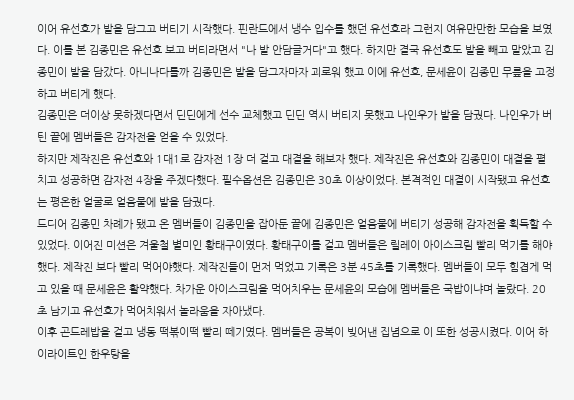이어 유선호가 발을 담그고 버티기 시작했다. 핀란드에서 냉수 입수를 했던 유선호라 그런지 여유만만한 모습을 보였다. 이를 본 김종민은 유선호 보고 버티라면서 "나 발 안담글거다"고 했다. 하지만 결국 유선호도 발을 빼고 말았고 김종민이 발을 담갔다. 아니나다를까 김종민은 발을 담그자마자 괴로워 했고 이에 유선호, 문세윤이 김종민 무릎을 고정하고 버티게 했다.
김종민은 더이상 못하겠다면서 딘딘에게 선수 교체했고 딘딘 역시 버티지 못했고 나인우가 발을 담궜다. 나인우가 버틴 끝에 멤버들은 감자전을 얻을 수 있었다.
하지만 제작진은 유선호와 1대1로 감자전 1장 더 걸고 대결을 해보자 했다. 제작진은 유선호와 김종민이 대결을 펼치고 성공하면 감자전 4장을 주겠다했다. 필수옵션은 김종민은 30초 이상이었다. 본격적인 대결이 시작됐고 유선호는 평온한 얼굴로 얼음물에 발을 담궜다.
드디어 김종민 차례가 됐고 온 멤버들이 김종민을 잡아둔 끝에 김종민은 얼음물에 버티기 성공해 감자전을 획득할 수 있었다. 이어진 미션은 겨울철 별미인 황태구이였다. 황태구이를 걸고 멤버들은 릴레이 아이스크림 빨리 먹기를 해야했다. 제작진 보다 빨리 먹어야했다. 제작진들이 먼저 먹었고 기록은 3분 45초를 기록했다. 멤버들이 모두 힘겹게 먹고 있을 때 문세윤은 활약했다. 차가운 아이스크림을 먹어치우는 문세윤의 모습에 멤버들은 국밥이냐며 놀랐다. 20초 남기고 유선호가 먹어치워서 놀라움을 자아냈다.
이후 곤드레밥을 걸고 냉동 떡볶이떡 빨리 떼기였다. 멤버들은 공복이 빚어낸 집념으로 이 또한 성공시켰다. 이어 하이라이트인 한우탕을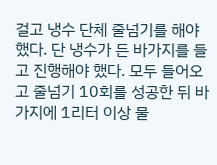걸고 냉수 단체 줄넘기를 해야했다. 단 냉수가 든 바가지를 들고 진행해야 했다. 모두 들어오고 줄넘기 10회를 성공한 뒤 바가지에 1리터 이상 물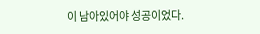이 남아있어야 성공이었다.